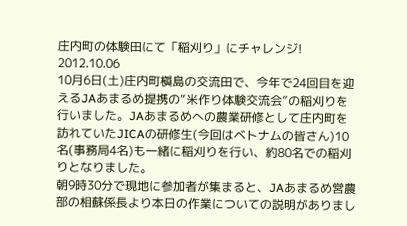庄内町の体験田にて「稲刈り」にチャレンジ!
2012.10.06
10月6日(土)庄内町槇島の交流田で、今年で24回目を迎えるJAあまるめ提携の“米作り体験交流会”の稲刈りを行いました。JAあまるめへの農業研修として庄内町を訪れていたJICAの研修生(今回はベトナムの皆さん)10名(事務局4名)も一緒に稲刈りを行い、約80名での稲刈りとなりました。
朝9時30分で現地に参加者が集まると、JAあまるめ営農部の相蘇係長より本日の作業についての説明がありまし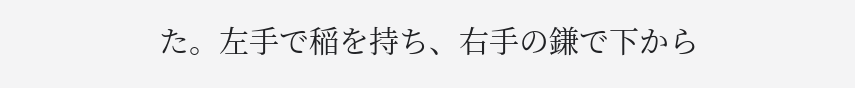た。左手で稲を持ち、右手の鎌で下から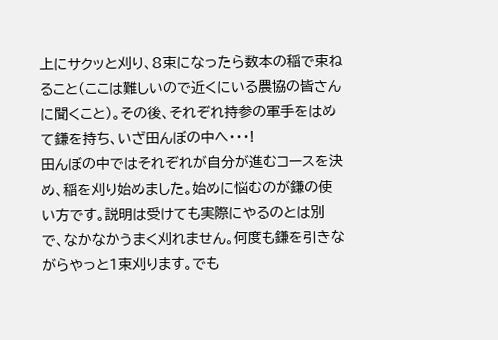上にサクッと刈り、8束になったら数本の稲で束ねること(ここは難しいので近くにいる農協の皆さんに聞くこと)。その後、それぞれ持参の軍手をはめて鎌を持ち、いざ田んぼの中へ・・・!
田んぼの中ではそれぞれが自分が進むコースを決め、稲を刈り始めました。始めに悩むのが鎌の使い方です。説明は受けても実際にやるのとは別で、なかなかうまく刈れません。何度も鎌を引きながらやっと1束刈ります。でも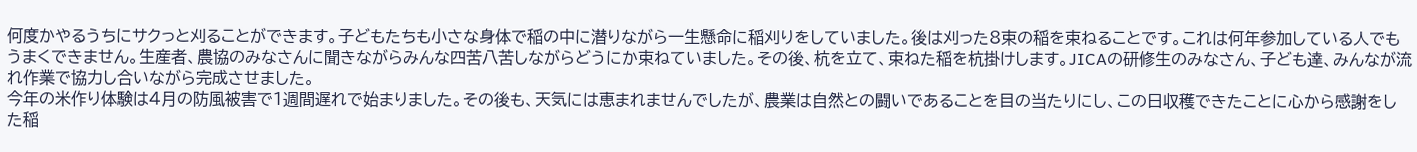何度かやるうちにサクっと刈ることができます。子どもたちも小さな身体で稲の中に潜りながら一生懸命に稲刈りをしていました。後は刈った8束の稲を束ねることです。これは何年参加している人でもうまくできません。生産者、農協のみなさんに聞きながらみんな四苦八苦しながらどうにか束ねていました。その後、杭を立て、束ねた稲を杭掛けします。JICAの研修生のみなさん、子ども達、みんなが流れ作業で協力し合いながら完成させました。
今年の米作り体験は4月の防風被害で1週間遅れで始まりました。その後も、天気には恵まれませんでしたが、農業は自然との闘いであることを目の当たりにし、この日収穫できたことに心から感謝をした稲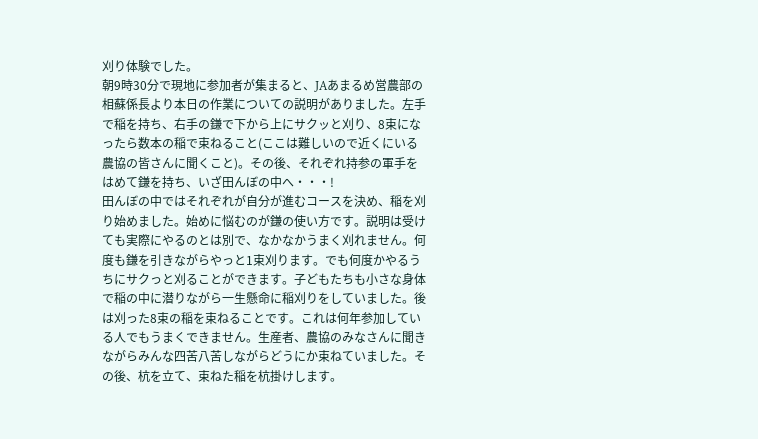刈り体験でした。
朝9時30分で現地に参加者が集まると、JAあまるめ営農部の相蘇係長より本日の作業についての説明がありました。左手で稲を持ち、右手の鎌で下から上にサクッと刈り、8束になったら数本の稲で束ねること(ここは難しいので近くにいる農協の皆さんに聞くこと)。その後、それぞれ持参の軍手をはめて鎌を持ち、いざ田んぼの中へ・・・!
田んぼの中ではそれぞれが自分が進むコースを決め、稲を刈り始めました。始めに悩むのが鎌の使い方です。説明は受けても実際にやるのとは別で、なかなかうまく刈れません。何度も鎌を引きながらやっと1束刈ります。でも何度かやるうちにサクっと刈ることができます。子どもたちも小さな身体で稲の中に潜りながら一生懸命に稲刈りをしていました。後は刈った8束の稲を束ねることです。これは何年参加している人でもうまくできません。生産者、農協のみなさんに聞きながらみんな四苦八苦しながらどうにか束ねていました。その後、杭を立て、束ねた稲を杭掛けします。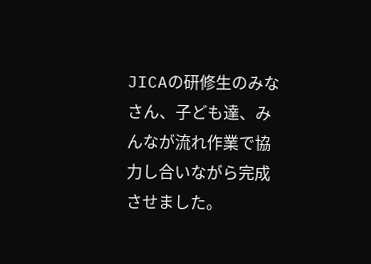JICAの研修生のみなさん、子ども達、みんなが流れ作業で協力し合いながら完成させました。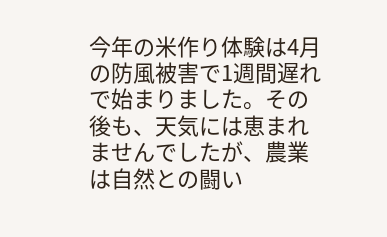今年の米作り体験は4月の防風被害で1週間遅れで始まりました。その後も、天気には恵まれませんでしたが、農業は自然との闘い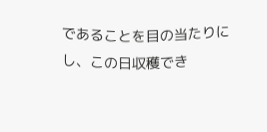であることを目の当たりにし、この日収穫でき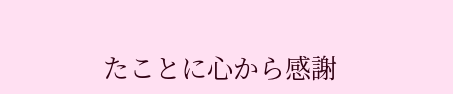たことに心から感謝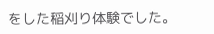をした稲刈り体験でした。